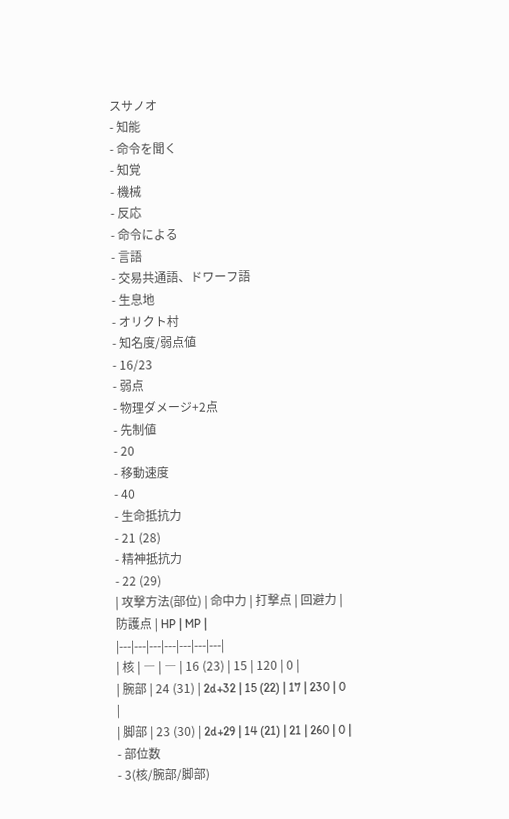スサノオ
- 知能
- 命令を聞く
- 知覚
- 機械
- 反応
- 命令による
- 言語
- 交易共通語、ドワーフ語
- 生息地
- オリクト村
- 知名度/弱点値
- 16/23
- 弱点
- 物理ダメージ+2点
- 先制値
- 20
- 移動速度
- 40
- 生命抵抗力
- 21 (28)
- 精神抵抗力
- 22 (29)
| 攻撃方法(部位) | 命中力 | 打撃点 | 回避力 | 防護点 | HP | MP |
|---|---|---|---|---|---|---|
| 核 | ― | ― | 16 (23) | 15 | 120 | 0 |
| 腕部 | 24 (31) | 2d+32 | 15 (22) | 17 | 230 | 0 |
| 脚部 | 23 (30) | 2d+29 | 14 (21) | 21 | 260 | 0 |
- 部位数
- 3(核/腕部/脚部)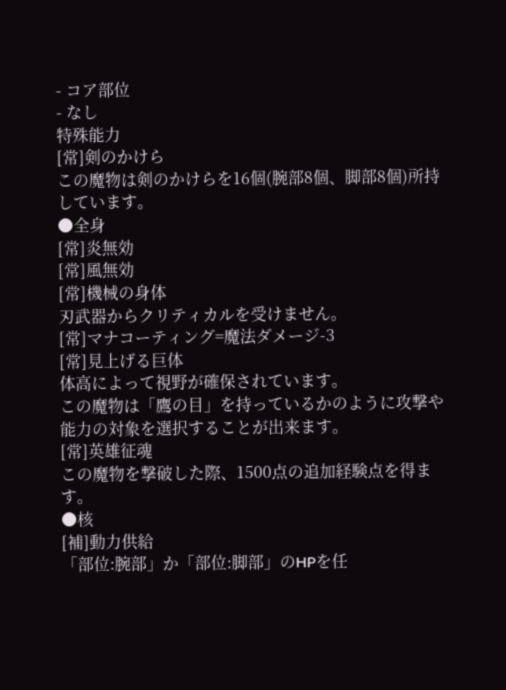- コア部位
- なし
特殊能力
[常]剣のかけら
この魔物は剣のかけらを16個(腕部8個、脚部8個)所持しています。
●全身
[常]炎無効
[常]風無効
[常]機械の身体
刃武器からクリティカルを受けません。
[常]マナコーティング=魔法ダメージ-3
[常]見上げる巨体
体高によって視野が確保されています。
この魔物は「鷹の目」を持っているかのように攻撃や能力の対象を選択することが出来ます。
[常]英雄征魂
この魔物を撃破した際、1500点の追加経験点を得ます。
●核
[補]動力供給
「部位:腕部」か「部位:脚部」のHPを任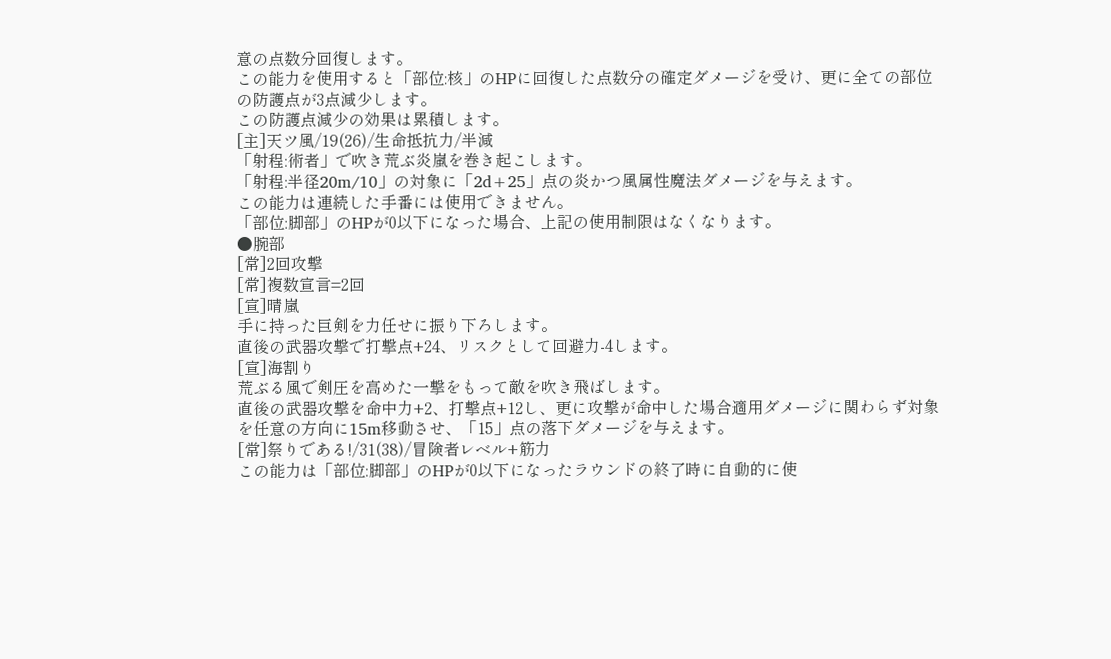意の点数分回復します。
この能力を使用すると「部位:核」のHPに回復した点数分の確定ダメージを受け、更に全ての部位の防護点が3点減少します。
この防護点減少の効果は累積します。
[主]天ツ風/19(26)/生命抵抗力/半減
「射程:術者」で吹き荒ぶ炎嵐を巻き起こします。
「射程:半径20m/10」の対象に「2d+25」点の炎かつ風属性魔法ダメージを与えます。
この能力は連続した手番には使用できません。
「部位:脚部」のHPが0以下になった場合、上記の使用制限はなくなります。
●腕部
[常]2回攻撃
[常]複数宣言=2回
[宣]晴嵐
手に持った巨剣を力任せに振り下ろします。
直後の武器攻撃で打撃点+24、リスクとして回避力-4します。
[宣]海割り
荒ぶる風で剣圧を高めた一撃をもって敵を吹き飛ばします。
直後の武器攻撃を命中力+2、打撃点+12し、更に攻撃が命中した場合適用ダメージに関わらず対象を任意の方向に15m移動させ、「15」点の落下ダメージを与えます。
[常]祭りである!/31(38)/冒険者レベル+筋力
この能力は「部位:脚部」のHPが0以下になったラウンドの終了時に自動的に使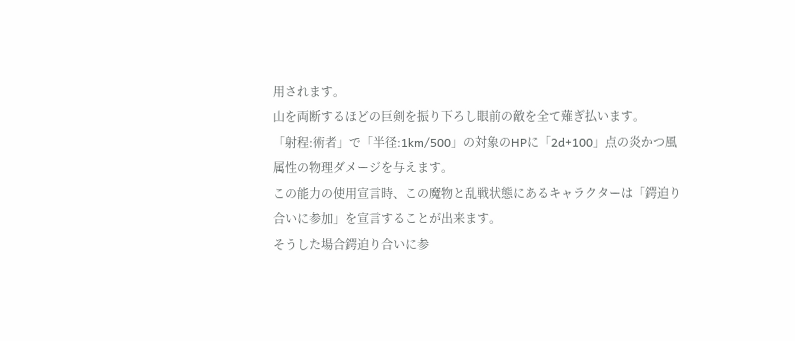用されます。
山を両断するほどの巨剣を振り下ろし眼前の敵を全て薙ぎ払います。
「射程:術者」で「半径:1km/500」の対象のHPに「2d+100」点の炎かつ風属性の物理ダメージを与えます。
この能力の使用宣言時、この魔物と乱戦状態にあるキャラクターは「鍔迫り合いに参加」を宣言することが出来ます。
そうした場合鍔迫り合いに参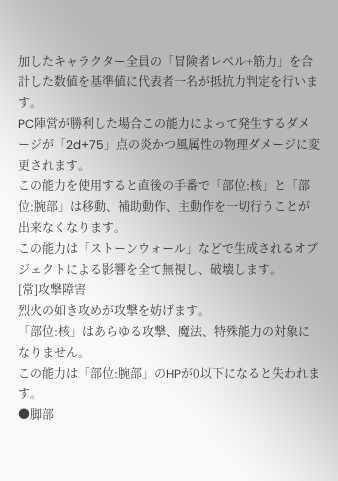加したキャラクター全員の「冒険者レベル+筋力」を合計した数値を基準値に代表者一名が抵抗力判定を行います。
PC陣営が勝利した場合この能力によって発生するダメージが「2d+75」点の炎かつ風属性の物理ダメージに変更されます。
この能力を使用すると直後の手番で「部位:核」と「部位:腕部」は移動、補助動作、主動作を一切行うことが出来なくなります。
この能力は「ストーンウォール」などで生成されるオブジェクトによる影響を全て無視し、破壊します。
[常]攻撃障害
烈火の如き攻めが攻撃を妨げます。
「部位:核」はあらゆる攻撃、魔法、特殊能力の対象になりません。
この能力は「部位:腕部」のHPが0以下になると失われます。
●脚部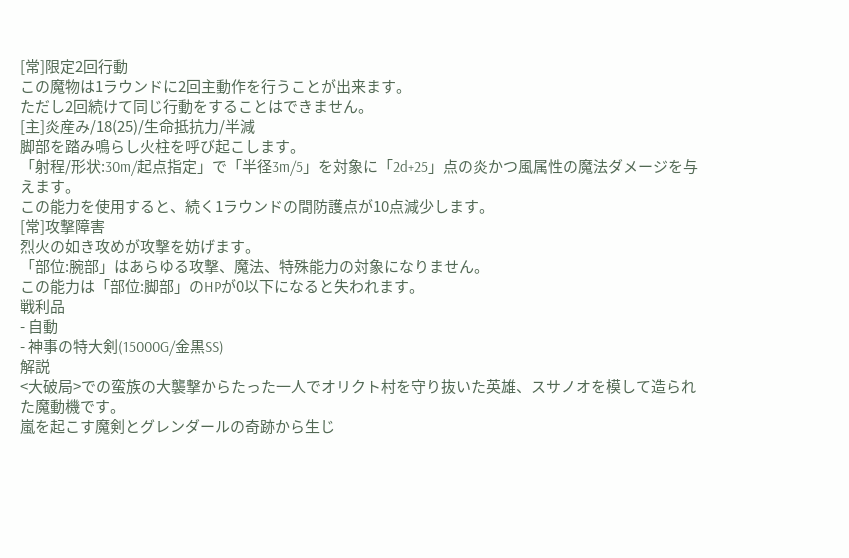[常]限定2回行動
この魔物は1ラウンドに2回主動作を行うことが出来ます。
ただし2回続けて同じ行動をすることはできません。
[主]炎産み/18(25)/生命抵抗力/半減
脚部を踏み鳴らし火柱を呼び起こします。
「射程/形状:30m/起点指定」で「半径3m/5」を対象に「2d+25」点の炎かつ風属性の魔法ダメージを与えます。
この能力を使用すると、続く1ラウンドの間防護点が10点減少します。
[常]攻撃障害
烈火の如き攻めが攻撃を妨げます。
「部位:腕部」はあらゆる攻撃、魔法、特殊能力の対象になりません。
この能力は「部位:脚部」のHPが0以下になると失われます。
戦利品
- 自動
- 神事の特大剣(15000G/金黒SS)
解説
<大破局>での蛮族の大襲撃からたった一人でオリクト村を守り抜いた英雄、スサノオを模して造られた魔動機です。
嵐を起こす魔剣とグレンダールの奇跡から生じ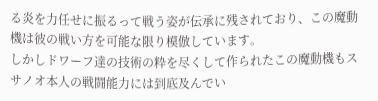る炎を力任せに振るって戦う姿が伝承に残されており、この魔動機は彼の戦い方を可能な限り模倣しています。
しかしドワーフ達の技術の粋を尽くして作られたこの魔動機もスサノオ本人の戦闘能力には到底及んでい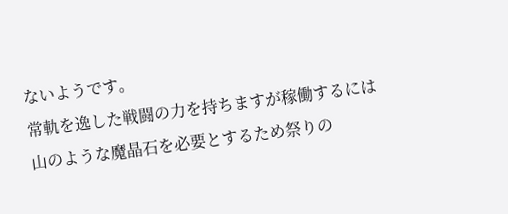ないようです。
常軌を逸した戦闘の力を持ちますが稼働するには山のような魔晶石を必要とするため祭りの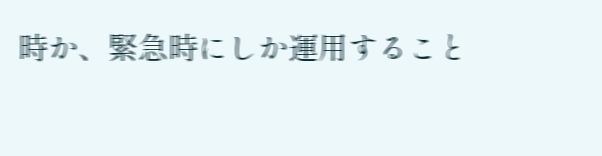時か、緊急時にしか運用すること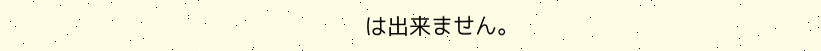は出来ません。